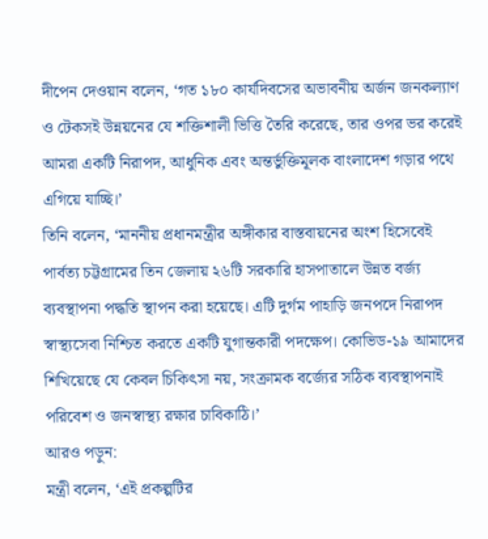দীপেন দেওয়ান বলেন, ‘গত ১৮০ কার্যদিবসের অভাবনীয় অর্জন জনকল্যাণ ও টেকসই উন্নয়নের যে শক্তিশালী ভিত্তি তৈরি করেছে, তার ওপর ভর করেই আমরা একটি নিরাপদ, আধুনিক এবং অন্তর্ভুক্তিমূলক বাংলাদেশ গড়ার পথে এগিয়ে যাচ্ছি।’
তিনি বলেন, ‘মাননীয় প্রধানমন্ত্রীর অঙ্গীকার বাস্তবায়নের অংশ হিসেবেই পার্বত্য চট্টগ্রামের তিন জেলায় ২৬টি সরকারি হাসপাতালে উন্নত বর্জ্য ব্যবস্থাপনা পদ্ধতি স্থাপন করা হয়েছে। এটি দুর্গম পাহাড়ি জনপদে নিরাপদ স্বাস্থ্যসেবা নিশ্চিত করতে একটি যুগান্তকারী পদক্ষেপ। কোভিড-১৯ আমাদের শিখিয়েছে যে কেবল চিকিৎসা নয়, সংক্রামক বর্জ্যের সঠিক ব্যবস্থাপনাই পরিবেশ ও জনস্বাস্থ্য রক্ষার চাবিকাঠি।’
আরও পড়ুন:
মন্ত্রী বলেন, ‘এই প্রকল্পটির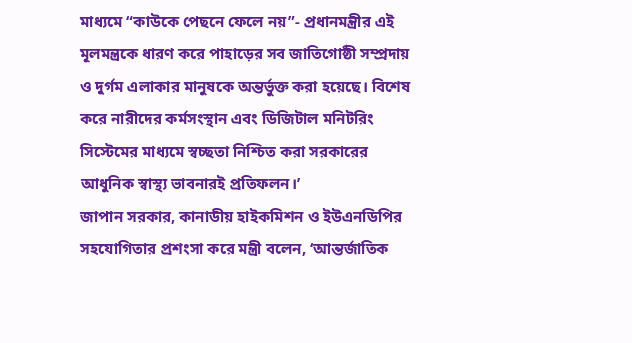মাধ্যমে “কাউকে পেছনে ফেলে নয়”- প্রধানমন্ত্রীর এই মূলমন্ত্রকে ধারণ করে পাহাড়ের সব জাতিগোষ্ঠী সম্প্রদায় ও দুর্গম এলাকার মানুষকে অন্তর্ভুক্ত করা হয়েছে। বিশেষ করে নারীদের কর্মসংস্থান এবং ডিজিটাল মনিটরিং সিস্টেমের মাধ্যমে স্বচ্ছতা নিশ্চিত করা সরকারের আধুনিক স্বাস্থ্য ভাবনারই প্রতিফলন।’
জাপান সরকার, কানাডীয় হাইকমিশন ও ইউএনডিপির সহযোগিতার প্রশংসা করে মন্ত্রী বলেন, ‘আন্তর্জাতিক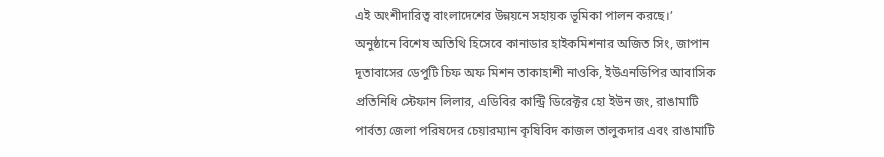এই অংশীদারিত্ব বাংলাদেশের উন্নয়নে সহায়ক ভূমিকা পালন করছে।’
অনুষ্ঠানে বিশেষ অতিথি হিসেবে কানাডার হাইকমিশনার অজিত সিং, জাপান দূতাবাসের ডেপুটি চিফ অফ মিশন তাকাহাশী নাওকি, ইউএনডিপির আবাসিক প্রতিনিধি স্টেফান লিলার, এডিবির কান্ট্রি ডিরেক্টর হো ইউন জং, রাঙামাটি পার্বত্য জেলা পরিষদের চেয়ারম্যান কৃষিবিদ কাজল তালুকদার এবং রাঙামাটি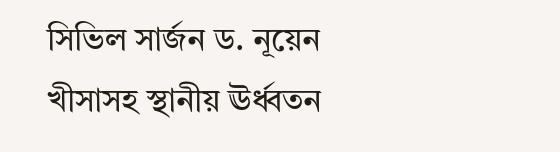সিভিল সার্জন ড. নূয়েন খীসাসহ স্থানীয় ঊর্ধ্বতন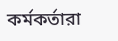কর্মকর্তারা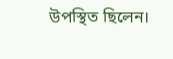উপস্থিত ছিলেন।